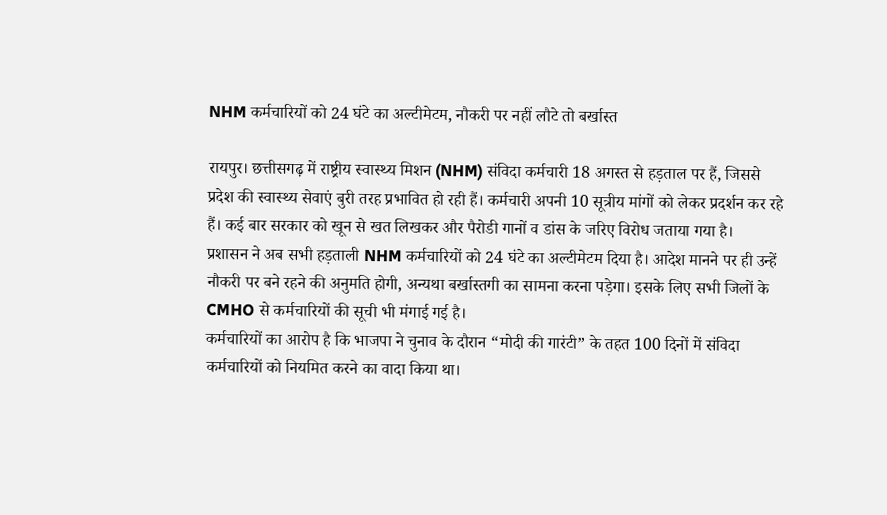NHM कर्मचारियों को 24 घंटे का अल्टीमेटम, नौकरी पर नहीं लौटे तो बर्खास्त

रायपुर। छत्तीसगढ़ में राष्ट्रीय स्वास्थ्य मिशन (NHM) संविदा कर्मचारी 18 अगस्त से हड़ताल पर हैं, जिससे प्रदेश की स्वास्थ्य सेवाएं बुरी तरह प्रभावित हो रही हैं। कर्मचारी अपनी 10 सूत्रीय मांगों को लेकर प्रदर्शन कर रहे हैं। कई बार सरकार को खून से खत लिखकर और पैरोडी गानों व डांस के जरिए विरोध जताया गया है।
प्रशासन ने अब सभी हड़ताली NHM कर्मचारियों को 24 घंटे का अल्टीमेटम दिया है। आदेश मानने पर ही उन्हें नौकरी पर बने रहने की अनुमति होगी, अन्यथा बर्खास्तगी का सामना करना पड़ेगा। इसके लिए सभी जिलों के CMHO से कर्मचारियों की सूची भी मंगाई गई है।
कर्मचारियों का आरोप है कि भाजपा ने चुनाव के दौरान “मोदी की गारंटी” के तहत 100 दिनों में संविदा कर्मचारियों को नियमित करने का वादा किया था।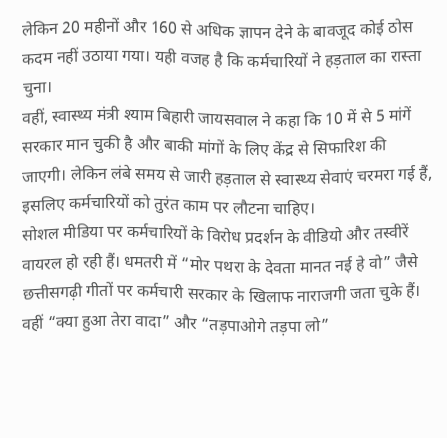लेकिन 20 महीनों और 160 से अधिक ज्ञापन देने के बावजूद कोई ठोस कदम नहीं उठाया गया। यही वजह है कि कर्मचारियों ने हड़ताल का रास्ता चुना।
वहीं, स्वास्थ्य मंत्री श्याम बिहारी जायसवाल ने कहा कि 10 में से 5 मांगें सरकार मान चुकी है और बाकी मांगों के लिए केंद्र से सिफारिश की जाएगी। लेकिन लंबे समय से जारी हड़ताल से स्वास्थ्य सेवाएं चरमरा गई हैं, इसलिए कर्मचारियों को तुरंत काम पर लौटना चाहिए।
सोशल मीडिया पर कर्मचारियों के विरोध प्रदर्शन के वीडियो और तस्वीरें वायरल हो रही हैं। धमतरी में “मोर पथरा के देवता मानत नई हे वो” जैसे छत्तीसगढ़ी गीतों पर कर्मचारी सरकार के खिलाफ नाराजगी जता चुके हैं। वहीं “क्या हुआ तेरा वादा” और “तड़पाओगे तड़पा लो”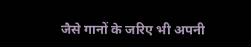जैसे गानों के जरिए भी अपनी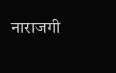नाराजगी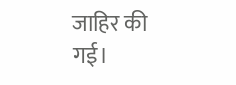जाहिर की गई।